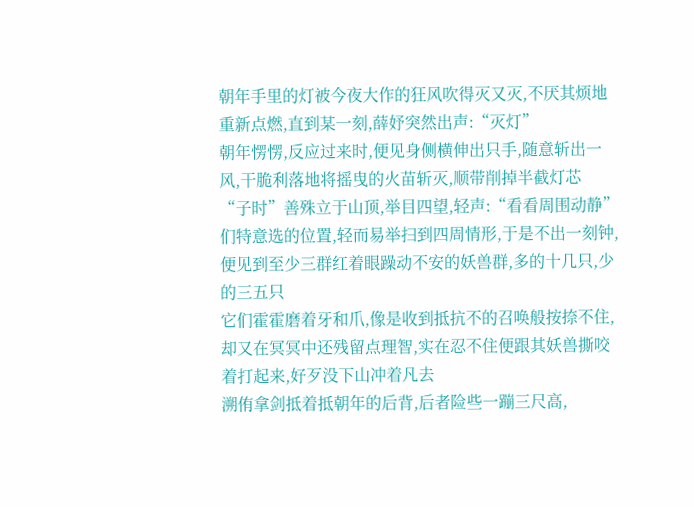朝年手里的灯被今夜大作的狂风吹得灭又灭,不厌其烦地重新点燃,直到某一刻,薛妤突然出声:“灭灯”
朝年愣愣,反应过来时,便见身侧横伸出只手,随意斩出一风,干脆利落地将摇曳的火苗斩灭,顺带削掉半截灯芯
“子时”善殊立于山顶,举目四望,轻声:“看看周围动静”
们特意选的位置,轻而易举扫到四周情形,于是不出一刻钟,便见到至少三群红着眼躁动不安的妖兽群,多的十几只,少的三五只
它们霍霍磨着牙和爪,像是收到抵抗不的召唤般按捺不住,却又在冥冥中还残留点理智,实在忍不住便跟其妖兽撕咬着打起来,好歹没下山冲着凡去
溯侑拿剑抵着抵朝年的后背,后者险些一蹦三尺高,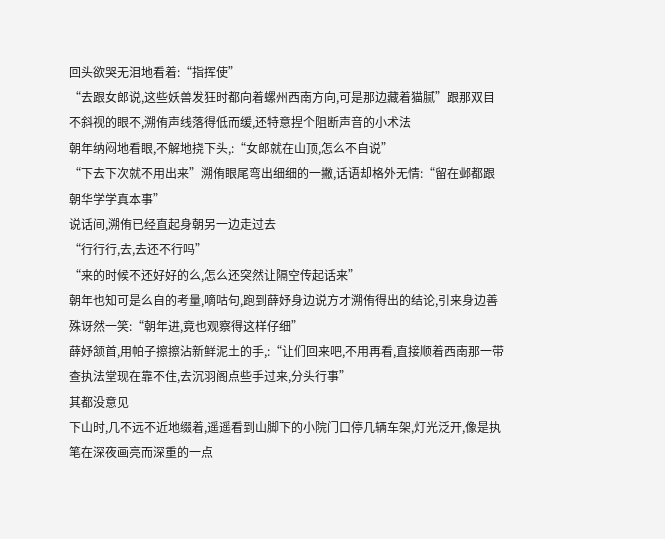回头欲哭无泪地看着:“指挥使”
“去跟女郎说,这些妖兽发狂时都向着螺州西南方向,可是那边藏着猫腻”跟那双目不斜视的眼不,溯侑声线落得低而缓,还特意捏个阻断声音的小术法
朝年纳闷地看眼,不解地挠下头,:“女郎就在山顶,怎么不自说”
“下去下次就不用出来”溯侑眼尾弯出细细的一撇,话语却格外无情:“留在邺都跟朝华学学真本事”
说话间,溯侑已经直起身朝另一边走过去
“行行行,去,去还不行吗”
“来的时候不还好好的么,怎么还突然让隔空传起话来”
朝年也知可是么自的考量,嘀咕句,跑到薛妤身边说方才溯侑得出的结论,引来身边善殊讶然一笑:“朝年进,竟也观察得这样仔细”
薛妤颔首,用帕子擦擦沾新鲜泥土的手,:“让们回来吧,不用再看,直接顺着西南那一带查执法堂现在靠不住,去沉羽阁点些手过来,分头行事”
其都没意见
下山时,几不远不近地缀着,遥遥看到山脚下的小院门口停几辆车架,灯光泛开,像是执笔在深夜画亮而深重的一点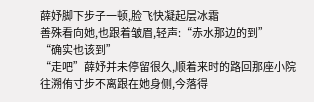薛妤脚下步子一顿,脸飞快凝起层冰霜
善殊看向她,也跟着皱眉,轻声:“赤水那边的到”
“确实也该到”
“走吧”薛妤并未停留很久,顺着来时的路回那座小院
往溯侑寸步不离跟在她身侧,今落得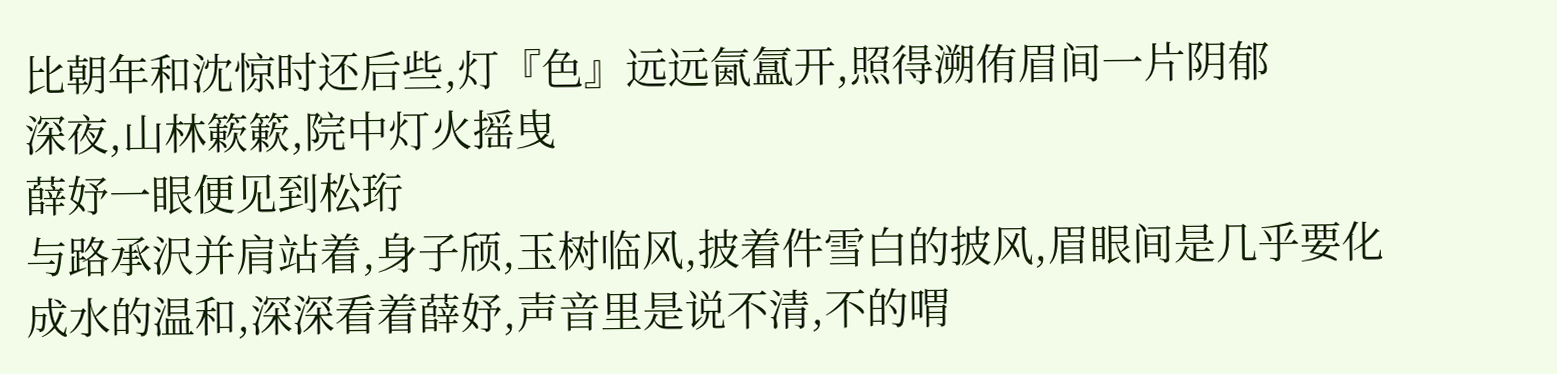比朝年和沈惊时还后些,灯『色』远远氤氲开,照得溯侑眉间一片阴郁
深夜,山林簌簌,院中灯火摇曳
薛妤一眼便见到松珩
与路承沢并肩站着,身子颀,玉树临风,披着件雪白的披风,眉眼间是几乎要化成水的温和,深深看着薛妤,声音里是说不清,不的喟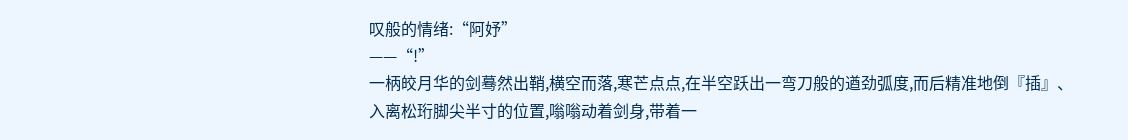叹般的情绪:“阿妤”
——“!”
一柄皎月华的剑蓦然出鞘,横空而落,寒芒点点,在半空跃出一弯刀般的遒劲弧度,而后精准地倒『插』、入离松珩脚尖半寸的位置,嗡嗡动着剑身,带着一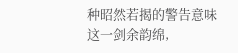种昭然若揭的警告意味
这一剑余韵绵,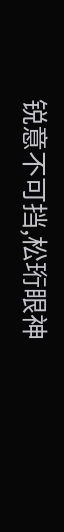锐意不可挡,松珩眼神